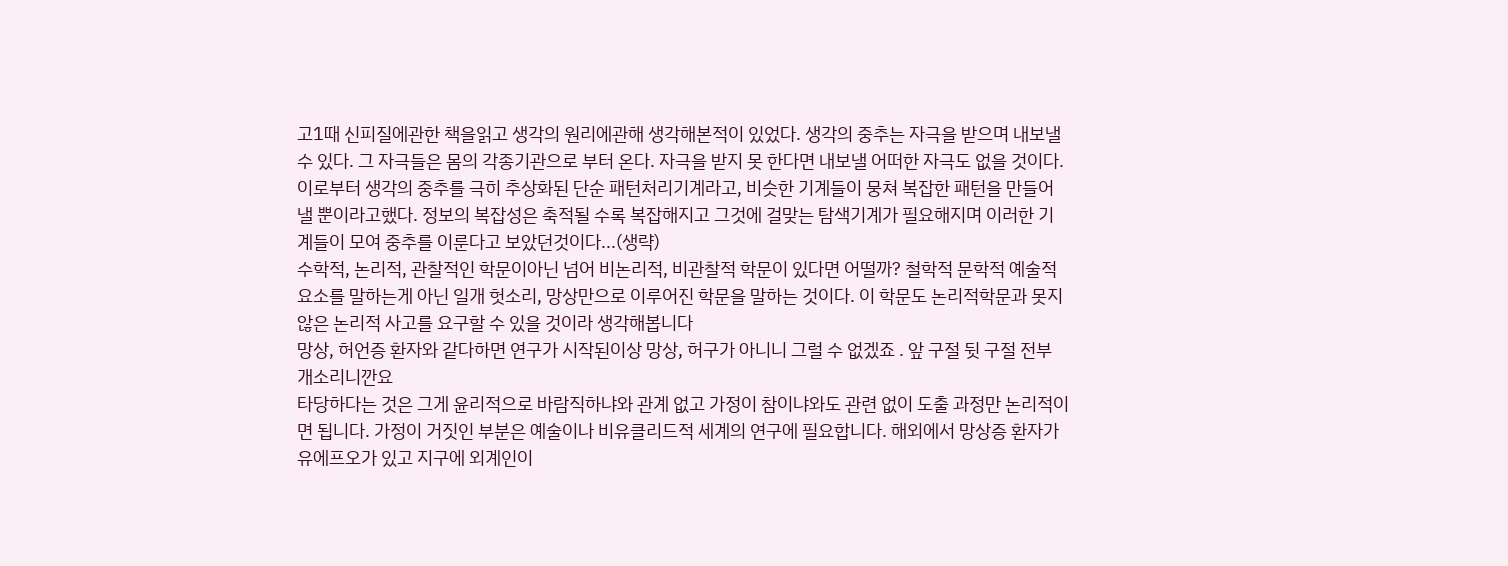고1때 신피질에관한 책을읽고 생각의 원리에관해 생각해본적이 있었다. 생각의 중추는 자극을 받으며 내보낼 수 있다. 그 자극들은 몸의 각종기관으로 부터 온다. 자극을 받지 못 한다면 내보낼 어떠한 자극도 없을 것이다. 이로부터 생각의 중추를 극히 추상화된 단순 패턴처리기계라고, 비슷한 기계들이 뭉쳐 복잡한 패턴을 만들어낼 뿐이라고했다. 정보의 복잡성은 축적될 수록 복잡해지고 그것에 걸맞는 탐색기계가 필요해지며 이러한 기계들이 모여 중추를 이룬다고 보았던것이다...(생략)
수학적, 논리적, 관찰적인 학문이아닌 넘어 비논리적, 비관찰적 학문이 있다면 어떨까? 철학적 문학적 예술적요소를 말하는게 아닌 일개 헛소리, 망상만으로 이루어진 학문을 말하는 것이다. 이 학문도 논리적학문과 못지않은 논리적 사고를 요구할 수 있을 것이라 생각해봅니다
망상, 허언증 환자와 같다하면 연구가 시작된이상 망상, 허구가 아니니 그럴 수 없겠죠 . 앞 구절 뒷 구절 전부 개소리니깐요
타당하다는 것은 그게 윤리적으로 바람직하냐와 관계 없고 가정이 참이냐와도 관련 없이 도출 과정만 논리적이면 됩니다. 가정이 거짓인 부분은 예술이나 비유클리드적 세계의 연구에 필요합니다. 해외에서 망상증 환자가 유에프오가 있고 지구에 외계인이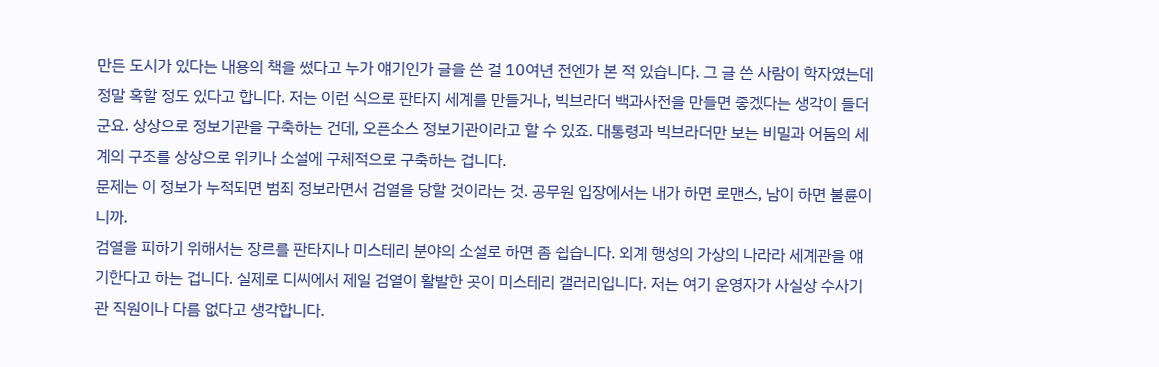만든 도시가 있다는 내용의 책을 썼다고 누가 얘기인가 글을 쓴 걸 10여년 전엔가 본 적 있습니다. 그 글 쓴 사람이 학자였는데 정말 혹할 정도 있다고 합니다. 저는 이런 식으로 판타지 세계를 만들거나, 빅브라더 백과사전을 만들면 좋겠다는 생각이 들더군요. 상상으로 정보기관을 구축하는 건데, 오픈소스 정보기관이라고 할 수 있죠. 대통령과 빅브라더만 보는 비밀과 어둠의 세계의 구조를 상상으로 위키나 소설에 구체적으로 구축하는 겁니다.
문제는 이 정보가 누적되면 범죄 정보라면서 검열을 당할 것이라는 것. 공무원 입장에서는 내가 하면 로맨스, 남이 하면 불륜이니까.
검열을 피하기 위해서는 장르를 판타지나 미스테리 분야의 소설로 하면 좀 쉽습니다. 외계 행성의 가상의 나라라 세계관을 얘기한다고 하는 겁니다. 실제로 디씨에서 제일 검열이 활발한 곳이 미스테리 갤러리입니다. 저는 여기 운영자가 사실상 수사기관 직원이나 다름 없다고 생각합니다.